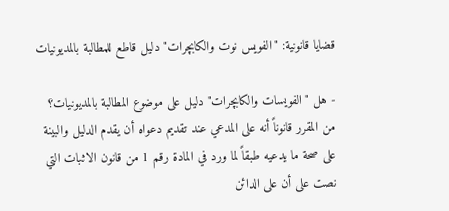قضايا قانونية: "الفويس نوت والكابچرات" دليل قاطع للمطالبة بالمديونيات

- هل "الفويسات والكابچرات" دليل على موضوع المطالبة بالمديونيات؟
من المقرر قانوناً أنه على المدعي عند تقديم دعواه أن يقدم الدليل والبينة على صحة ما يدعيه طبقاً لما ورد في المادة رقم 1 من قانون الاثبات التي نصت على أن على الدائن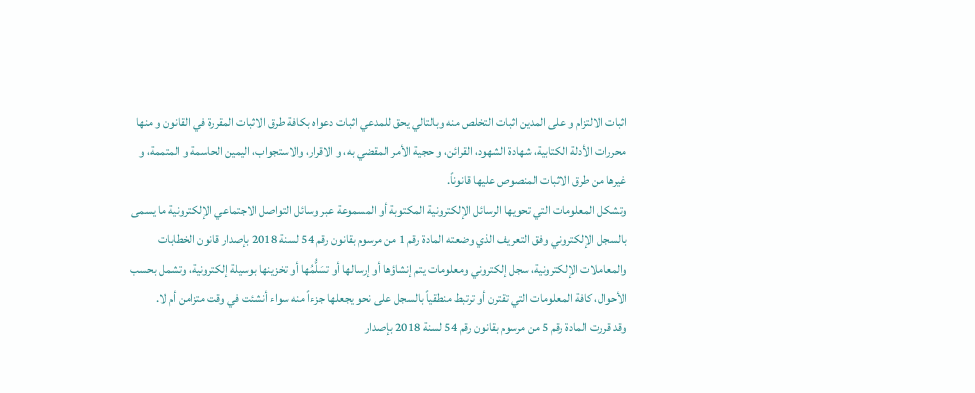اثبات الالتزام و على المدين اثبات التخلص منه وبالتالي يحق للمدعي اثبات دعواه بكافة طرق الاثبات المقررة في القانون و منها محررات الأدلة الكتابية، شهادة الشهود، القرائن، و حجية الأمر المقضي به، و الاقرار، والاستجواب، اليمين الحاسمة و المتممة، و غيرها من طرق الاثبات المنصوص عليها قانوناً.
وتشكل المعلومات التي تحويها الرسائل الإلكترونية المكتوبة أو المسموعة عبر وسائل التواصل الاجتماعي الإلكترونية ما يسمى بالسجل الإلكتروني وفق التعريف الذي وضعته المادة رقم 1 من مرسوم بقانون رقم 54 لسنة 2018 بإصدار قانون الخطابات والمعاملات الإلكترونية، سجل إلكتروني ومعلومات يتم إنشاؤها أو إرسالها أو تسَلُّمُها أو تخزينها بوسيلة إلكترونية، وتشمل بحسب الأحوال، كافة المعلومات التي تقترن أو ترتبط منطقياً بالسجل على نحو يجعلها جزءاً منه سواء أنشئت في وقت متزامن أم لا.
وقد قررت المادة رقم 5 من مرسوم بقانون رقم 54 لسنة 2018 بإصدار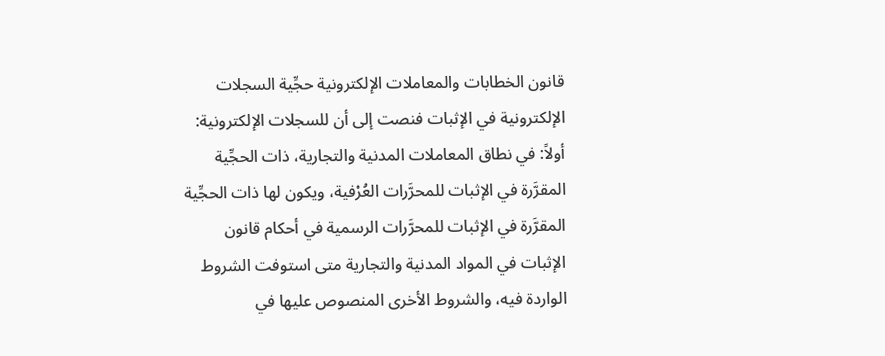قانون الخطابات والمعاملات الإلكترونية حجِّية السجلات الإلكترونية في الإثبات فنصت إلى أن للسجلات الإلكترونية:
أولاً: في نطاق المعاملات المدنية والتجارية، ذات الحجِّية المقرَّرة في الإثبات للمحرَّرات العُرْفية، ويكون لها ذات الحجِّية المقرَّرة في الإثبات للمحرَّرات الرسمية في أحكام قانون الإثبات في المواد المدنية والتجارية متى استوفت الشروط الواردة فيه، والشروط الأخرى المنصوص عليها في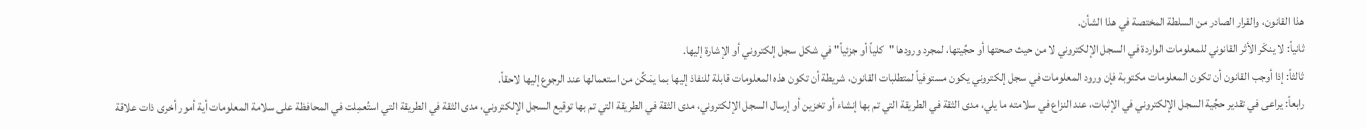هذا القانون، والقرار الصادر من السلطة المختصة في هذا الشأن.
ثانياً: لا ينكَر الأثر القانوني للمعلومات الواردة في السجل الإلكتروني لا من حيث صحتها أو حجِّيتها، لمجرد ورودها "كلياً أو جزئياً" في شكل سجل إلكتروني أو الإشارة إليها.
ثالثاً: إذا أوجب القانون أن تكون المعلومات مكتوبة فإن ورود المعلومات في سجل إلكتروني يكون مستوفياً لمتطلبات القانون، شريطة أن تكون هذه المعلومات قابلة للنفاذ إليها بما يمَكِّن من استعمالها عند الرجوع إليها لاحقاً.
رابعاً: يراعى في تقدير حجِّية السجل الإلكتروني في الإثبات، عند النزاع في سلامته ما يلي، مدى الثقة في الطريقة التي تم بها إنشاء أو تخزين أو إرسال السجل الإلكتروني، مدى الثقة في الطريقة التي تم بها توقيع السجل الإلكتروني، مدى الثقة في الطريقة التي استُعمِلت في المحافظة على سلامة المعلومات أية أمور أخرى ذات علاقة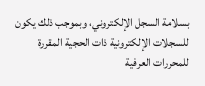بسلامة السجل الإلكتروني، وبموجب ذلك يكون للسجلات الإلكترونية ذات الحجية المقررة للمحررات العرفية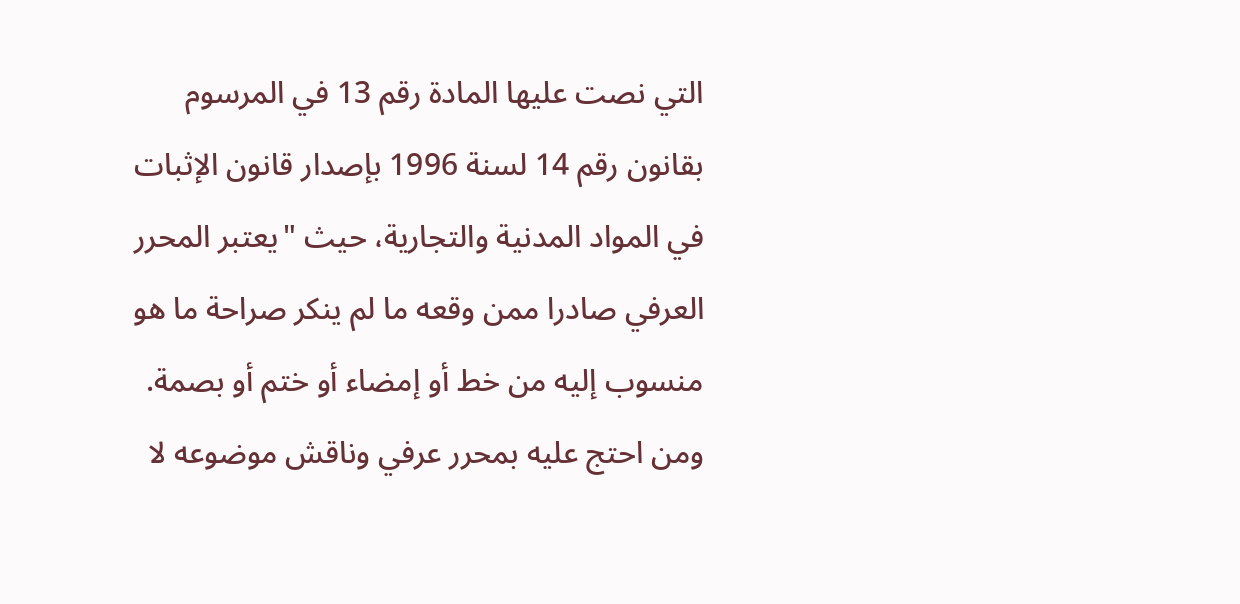التي نصت عليها المادة رقم 13 في المرسوم بقانون رقم 14 لسنة 1996 بإصدار قانون الإثبات في المواد المدنية والتجارية، حيث "يعتبر المحرر العرفي صادرا ممن وقعه ما لم ينكر صراحة ما هو منسوب إليه من خط أو إمضاء أو ختم أو بصمة.
ومن احتج عليه بمحرر عرفي وناقش موضوعه لا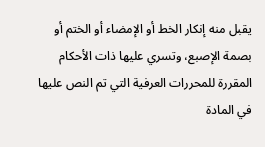يقبل منه إنكار الخط أو الإمضاء أو الختم أو بصمة الإصبع، وتسري عليها ذات الأحكام المقررة للمحررات العرفية التي تم النص عليها في المادة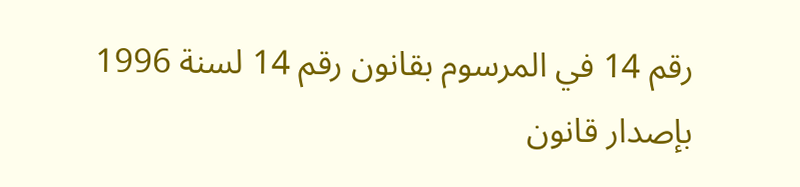رقم 14 في المرسوم بقانون رقم 14 لسنة 1996 بإصدار قانون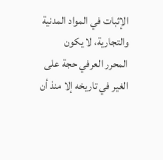الإثبات في المواد المدنية والتجارية، لا يكون المحرر العرفي حجة على الغير في تاريخه إلا منذ أن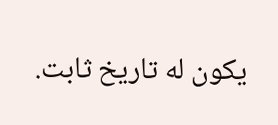يكون له تاريخ ثابت.